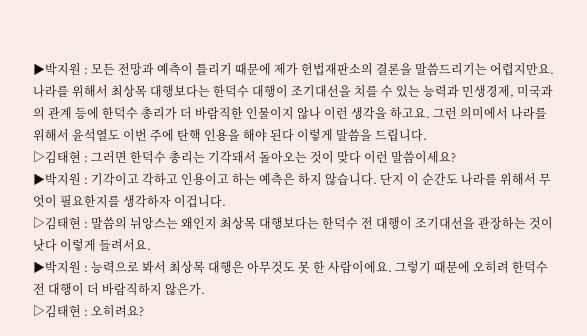▶박지원 : 모든 전망과 예측이 틀리기 때문에 제가 헌법재판소의 결론을 말씀드리기는 어렵지만요. 나라를 위해서 최상목 대행보다는 한덕수 대행이 조기대선을 치를 수 있는 능력과 민생경제, 미국과의 관계 등에 한덕수 총리가 더 바람직한 인물이지 않나 이런 생각을 하고요. 그런 의미에서 나라를 위해서 윤석열도 이번 주에 탄핵 인용을 해야 된다 이렇게 말씀을 드립니다.
▷김태현 : 그러면 한덕수 총리는 기각돼서 돌아오는 것이 맞다 이런 말씀이세요?
▶박지원 : 기각이고 각하고 인용이고 하는 예측은 하지 않습니다. 단지 이 순간도 나라를 위해서 무엇이 필요한지를 생각하자 이겁니다.
▷김태현 : 말씀의 뉘앙스는 왜인지 최상목 대행보다는 한덕수 전 대행이 조기대선을 관장하는 것이 낫다 이렇게 들려서요.
▶박지원 : 능력으로 봐서 최상목 대행은 아무것도 못 한 사람이에요. 그렇기 때문에 오히려 한덕수 전 대행이 더 바람직하지 않은가.
▷김태현 : 오히려요?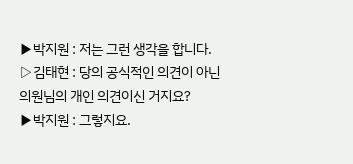▶박지원 : 저는 그런 생각을 합니다.
▷김태현 : 당의 공식적인 의견이 아닌 의원님의 개인 의견이신 거지요?
▶박지원 : 그렇지요.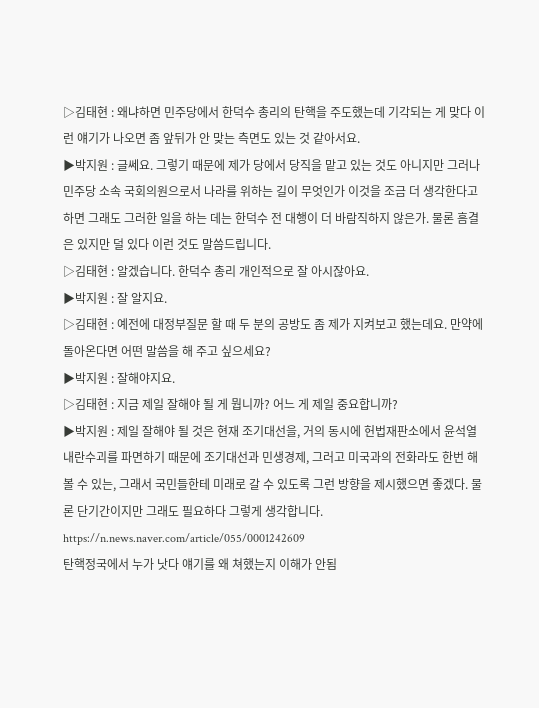▷김태현 : 왜냐하면 민주당에서 한덕수 총리의 탄핵을 주도했는데 기각되는 게 맞다 이런 얘기가 나오면 좀 앞뒤가 안 맞는 측면도 있는 것 같아서요.
▶박지원 : 글쎄요. 그렇기 때문에 제가 당에서 당직을 맡고 있는 것도 아니지만 그러나 민주당 소속 국회의원으로서 나라를 위하는 길이 무엇인가 이것을 조금 더 생각한다고 하면 그래도 그러한 일을 하는 데는 한덕수 전 대행이 더 바람직하지 않은가. 물론 흠결은 있지만 덜 있다 이런 것도 말씀드립니다.
▷김태현 : 알겠습니다. 한덕수 총리 개인적으로 잘 아시잖아요.
▶박지원 : 잘 알지요.
▷김태현 : 예전에 대정부질문 할 때 두 분의 공방도 좀 제가 지켜보고 했는데요. 만약에 돌아온다면 어떤 말씀을 해 주고 싶으세요?
▶박지원 : 잘해야지요.
▷김태현 : 지금 제일 잘해야 될 게 뭡니까? 어느 게 제일 중요합니까?
▶박지원 : 제일 잘해야 될 것은 현재 조기대선을, 거의 동시에 헌법재판소에서 윤석열 내란수괴를 파면하기 때문에 조기대선과 민생경제, 그러고 미국과의 전화라도 한번 해 볼 수 있는, 그래서 국민들한테 미래로 갈 수 있도록 그런 방향을 제시했으면 좋겠다. 물론 단기간이지만 그래도 필요하다 그렇게 생각합니다.
https://n.news.naver.com/article/055/0001242609
탄핵정국에서 누가 낫다 얘기를 왜 쳐했는지 이해가 안됨